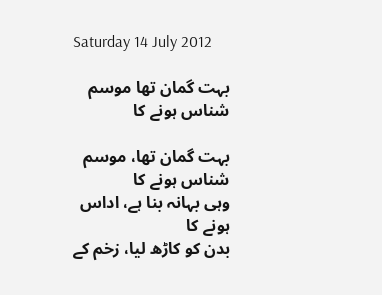Saturday 14 July 2012

بہت گمان تھا موسم شناس ہونے کا

بہت گمان تھا، موسم شناس ہونے کا
وہی بہانہ بنا ہے، اداس ہونے کا
بدن کو کاڑھ لیا، زخم کے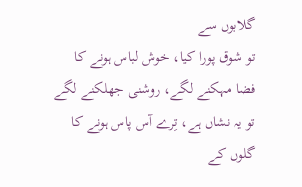گلابوں سے
تو شوق پورا کیا، خوش لباس ہونے کا
فضا مہکنے لگے، روشنی جھلکنے لگے
تو یہ نشاں ہے، تِرے آس پاس ہونے کا
گلوں کے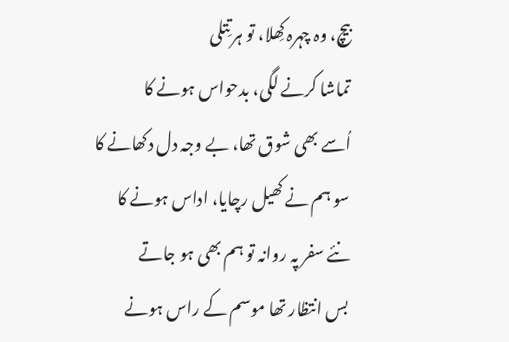بیچ، وہ چہرہ کِھلا، تو ہر تِتلی
تماشا کرنے لگی، بدحواس ہونے کا
اُسے بھی شوق تھا، بے وجہ دل دکھانے کا
سو ہم نے کھیل رچایا، اداس ہونے کا
نئے سفر پہ روانہ تو ہم بھی ہو جاتے
بس انتظار تھا موسم کے راس ہونے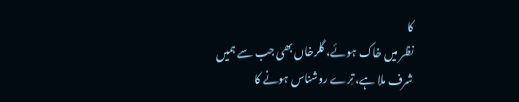کا
نظر میں خاک ہوئے، گلرخاں بھی جب سے ہمیں
شرف ملا ہے، تِرے روشناس ہونے کا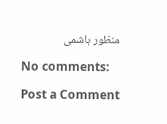منظور ہاشمی

No comments:

Post a Comment